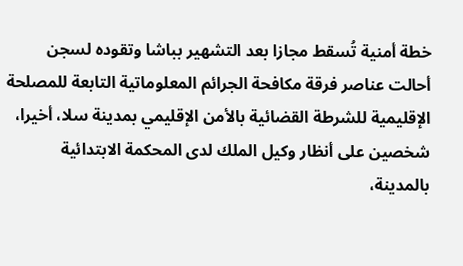خطة أمنية تُسقط مجازا بعد التشهير بباشا وتقوده لسجن
أحالت عناصر فرقة مكافحة الجرائم المعلوماتية التابعة للمصلحة الإقليمية للشرطة القضائية بالأمن الإقليمي بمدينة سلا، أخيرا، شخصين على أنظار وكيل الملك لدى المحكمة الابتدائية بالمدينة،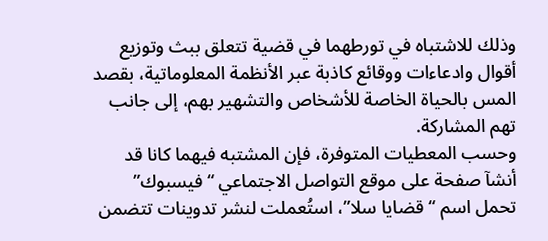وذلك للاشتباه في تورطهما في قضية تتعلق ببث وتوزيع أقوال وادعاءات ووقائع كاذبة عبر الأنظمة المعلوماتية، بقصد المس بالحياة الخاصة للأشخاص والتشهير بهم، إلى جانب تهم المشاركة.
وحسب المعطيات المتوفرة، فإن المشتبه فيهما كانا قد أنشآ صفحة على موقع التواصل الاجتماعي “فيسبوك” تحمل اسم “قضايا سلا”، استُعملت لنشر تدوينات تتضمن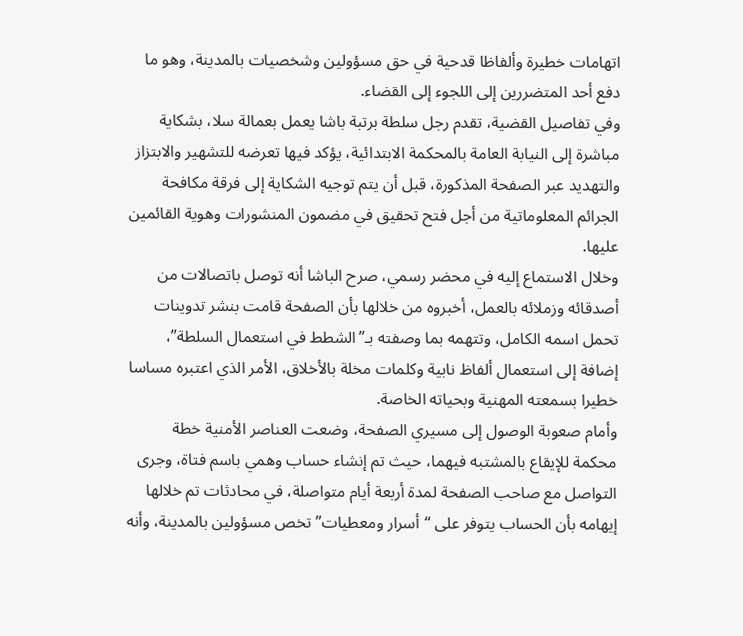اتهامات خطيرة وألفاظا قدحية في حق مسؤولين وشخصيات بالمدينة، وهو ما دفع أحد المتضررين إلى اللجوء إلى القضاء.
وفي تفاصيل القضية، تقدم رجل سلطة برتبة باشا يعمل بعمالة سلا، بشكاية مباشرة إلى النيابة العامة بالمحكمة الابتدائية، يؤكد فيها تعرضه للتشهير والابتزاز والتهديد عبر الصفحة المذكورة، قبل أن يتم توجيه الشكاية إلى فرقة مكافحة الجرائم المعلوماتية من أجل فتح تحقيق في مضمون المنشورات وهوية القائمين عليها.
وخلال الاستماع إليه في محضر رسمي، صرح الباشا أنه توصل باتصالات من أصدقائه وزملائه بالعمل، أخبروه من خلالها بأن الصفحة قامت بنشر تدوينات تحمل اسمه الكامل، وتتهمه بما وصفته بـ”الشطط في استعمال السلطة”، إضافة إلى استعمال ألفاظ نابية وكلمات مخلة بالأخلاق، الأمر الذي اعتبره مساسا خطيرا بسمعته المهنية وبحياته الخاصة.
وأمام صعوبة الوصول إلى مسيري الصفحة، وضعت العناصر الأمنية خطة محكمة للإيقاع بالمشتبه فيهما، حيث تم إنشاء حساب وهمي باسم فتاة، وجرى التواصل مع صاحب الصفحة لمدة أربعة أيام متواصلة، في محادثات تم خلالها إيهامه بأن الحساب يتوفر على “أسرار ومعطيات” تخص مسؤولين بالمدينة، وأنه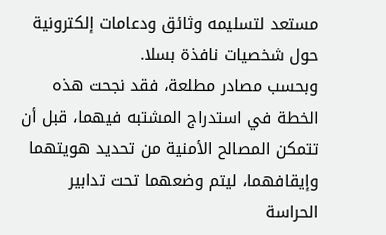مستعد لتسليمه وثائق ودعامات إلكترونية حول شخصيات نافذة بسلا.
وبحسب مصادر مطلعة، فقد نجحت هذه الخطة في استدراج المشتبه فيهما، قبل أن تتمكن المصالح الأمنية من تحديد هويتهما وإيقافهما، ليتم وضعهما تحت تدابير الحراسة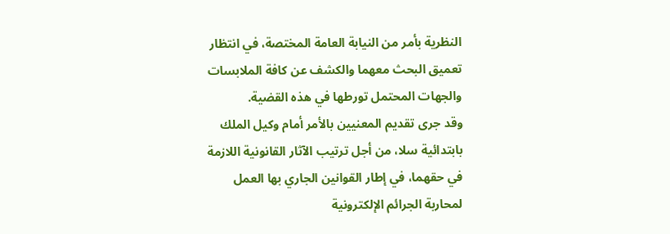النظرية بأمر من النيابة العامة المختصة، في انتظار تعميق البحث معهما والكشف عن كافة الملابسات والجهات المحتمل تورطها في هذه القضية.
وقد جرى تقديم المعنيين بالأمر أمام وكيل الملك بابتدائية سلا، من أجل ترتيب الآثار القانونية اللازمة في حقهما، في إطار القوانين الجاري بها العمل لمحاربة الجرائم الإلكترونية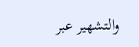والتشهير عبر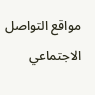مواقع التواصل الاجتماعي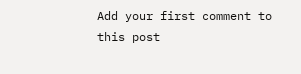Add your first comment to this post